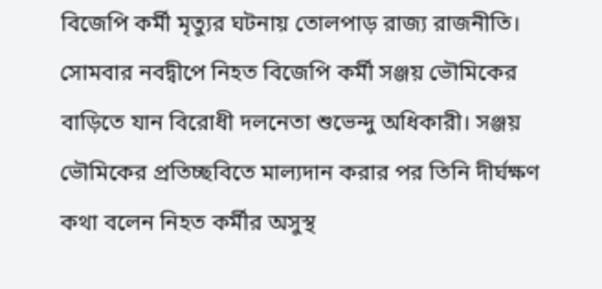বিজেপি কর্মী মৃত্যুর ঘটনায় তোলপাড় রাজ্য রাজনীতি। সোমবার নবদ্বীপে নিহত বিজেপি কর্মী সঞ্জয় ভৌমিকের বাড়িতে যান বিরোধী দলনেতা শুভেন্দু অধিকারী। সঞ্জয় ভৌমিকের প্রতিচ্ছবিতে মাল্যদান করার পর তিনি দীর্ঘক্ষণ কথা বলেন নিহত কর্মীর অসুস্থ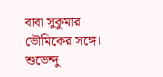বাবা সুকুমার ভৌমিকের সঙ্গে। শুভেন্দু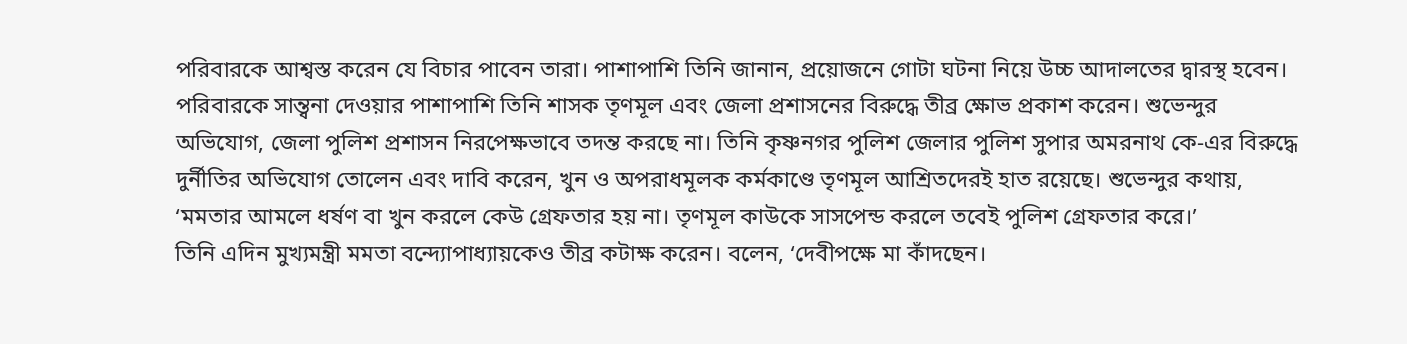পরিবারকে আশ্বস্ত করেন যে বিচার পাবেন তারা। পাশাপাশি তিনি জানান, প্রয়োজনে গোটা ঘটনা নিয়ে উচ্চ আদালতের দ্বারস্থ হবেন।
পরিবারকে সান্ত্বনা দেওয়ার পাশাপাশি তিনি শাসক তৃণমূল এবং জেলা প্রশাসনের বিরুদ্ধে তীব্র ক্ষোভ প্রকাশ করেন। শুভেন্দুর অভিযোগ, জেলা পুলিশ প্রশাসন নিরপেক্ষভাবে তদন্ত করছে না। তিনি কৃষ্ণনগর পুলিশ জেলার পুলিশ সুপার অমরনাথ কে-এর বিরুদ্ধে দুর্নীতির অভিযোগ তোলেন এবং দাবি করেন, খুন ও অপরাধমূলক কর্মকাণ্ডে তৃণমূল আশ্রিতদেরই হাত রয়েছে। শুভেন্দুর কথায়, ‘মমতার আমলে ধর্ষণ বা খুন করলে কেউ গ্রেফতার হয় না। তৃণমূল কাউকে সাসপেন্ড করলে তবেই পুলিশ গ্রেফতার করে।’
তিনি এদিন মুখ্যমন্ত্রী মমতা বন্দ্যোপাধ্যায়কেও তীব্র কটাক্ষ করেন। বলেন, ‘দেবীপক্ষে মা কাঁদছেন।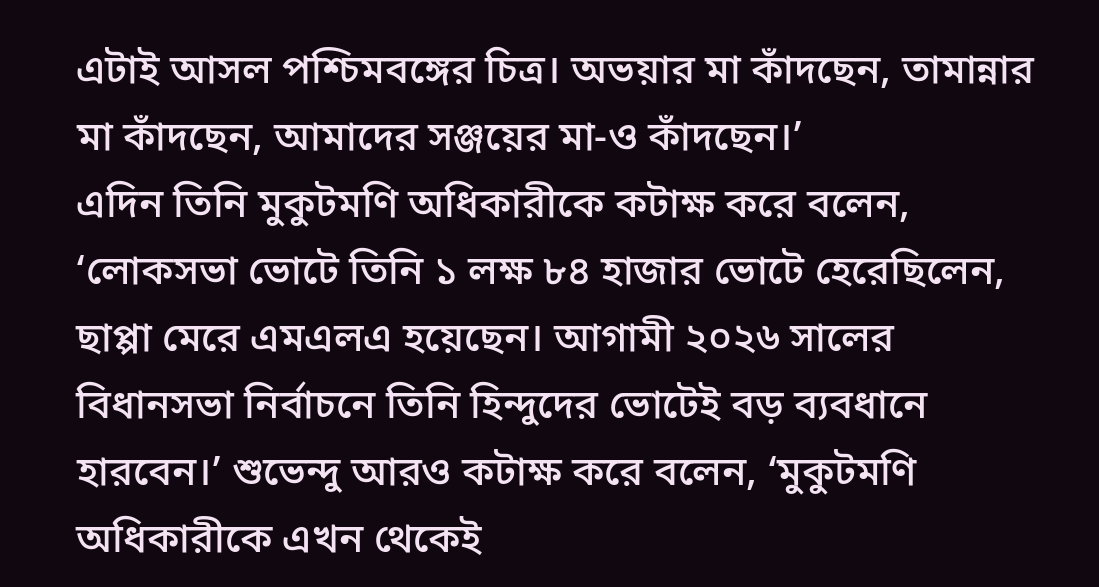এটাই আসল পশ্চিমবঙ্গের চিত্র। অভয়ার মা কাঁদছেন, তামান্নার মা কাঁদছেন, আমাদের সঞ্জয়ের মা-ও কাঁদছেন।’
এদিন তিনি মুকুটমণি অধিকারীকে কটাক্ষ করে বলেন, ‘লোকসভা ভোটে তিনি ১ লক্ষ ৮৪ হাজার ভোটে হেরেছিলেন, ছাপ্পা মেরে এমএলএ হয়েছেন। আগামী ২০২৬ সালের বিধানসভা নির্বাচনে তিনি হিন্দুদের ভোটেই বড় ব্যবধানে হারবেন।’ শুভেন্দু আরও কটাক্ষ করে বলেন, ‘মুকুটমণি অধিকারীকে এখন থেকেই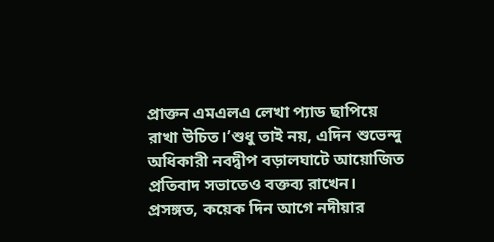প্রাক্তন এমএলএ লেখা প্যাড ছাপিয়ে রাখা উচিত।’শুধু তাই নয়, এদিন শুভেন্দু অধিকারী নবদ্বীপ বড়ালঘাটে আয়োজিত প্রতিবাদ সভাতেও বক্তব্য রাখেন।
প্রসঙ্গত, কয়েক দিন আগে নদীয়ার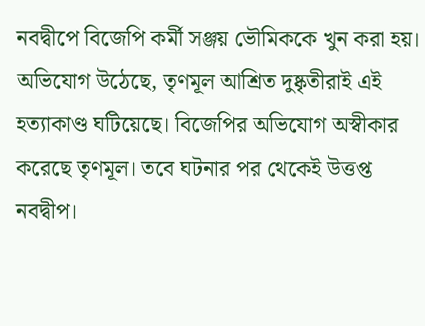নবদ্বীপে বিজেপি কর্মী সঞ্জয় ভৌমিককে খুন করা হয়। অভিযোগ উঠেছে, তৃণমূল আশ্রিত দুষ্কৃতীরাই এই হত্যাকাণ্ড ঘটিয়েছে। বিজেপির অভিযোগ অস্বীকার করেছে তৃণমূল। তবে ঘটনার পর থেকেই উত্তপ্ত নবদ্বীপ।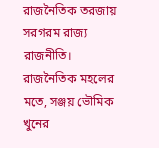রাজনৈতিক তরজায় সরগরম রাজ্য রাজনীতি।
রাজনৈতিক মহলের মতে, সঞ্জয় ভৌমিক খুনের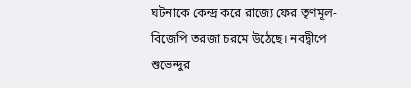ঘটনাকে কেন্দ্র করে রাজ্যে ফের তৃণমূল-বিজেপি তরজা চরমে উঠেছে। নবদ্বীপে শুভেন্দুর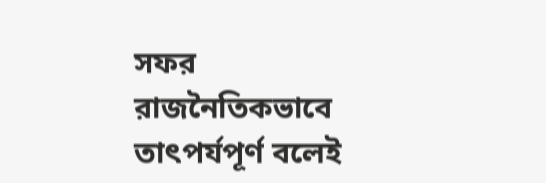সফর রাজনৈতিকভাবে তাৎপর্যপূর্ণ বলেই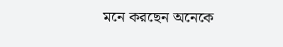মনে করছেন অনেকে